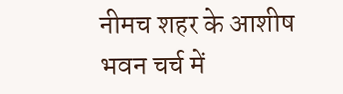नीमच शहर के आशीष भवन चर्च में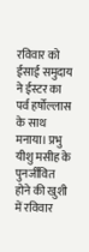रविवार को ईसाई समुदाय ने ईस्टर का पर्व हर्षोल्लास के साथ मनाया। प्रभु यीशु मसीह के पुनर्जीवित होने की खुशी में रविवार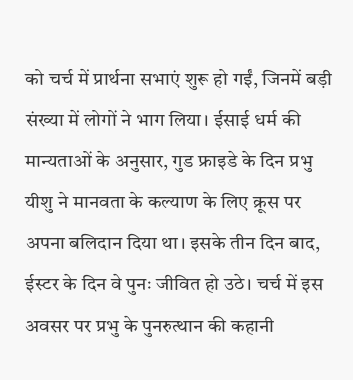को चर्च में प्रार्थना सभाएं शुरू हो गईं, जिनमें बड़ी संख्या में लोगों ने भाग लिया। ईसाई धर्म की मान्यताओं के अनुसार, गुड फ्राइडे के दिन प्रभु यीशु ने मानवता के कल्याण के लिए क्रूस पर अपना बलिदान दिया था। इसके तीन दिन बाद, ईस्टर के दिन वे पुनः जीवित हो उठे। चर्च में इस अवसर पर प्रभु के पुनरुत्थान की कहानी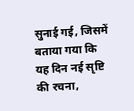सुनाई गई, जिसमें बताया गया कि यह दिन नई सृष्टि की रचना,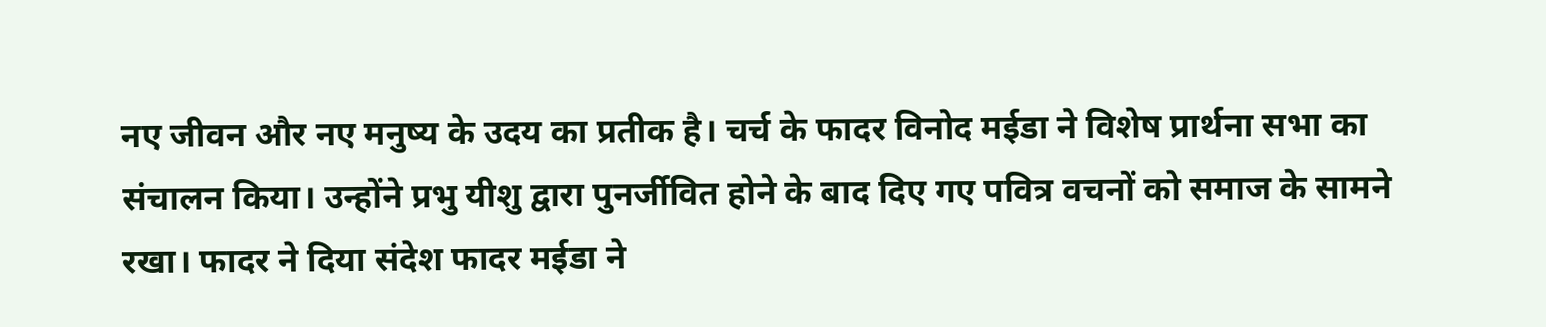नए जीवन और नए मनुष्य के उदय का प्रतीक है। चर्च के फादर विनोद मईडा ने विशेष प्रार्थना सभा का संचालन किया। उन्होंने प्रभु यीशु द्वारा पुनर्जीवित होने के बाद दिए गए पवित्र वचनों को समाज के सामने रखा। फादर ने दिया संदेश फादर मईडा ने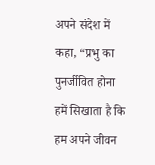अपने संदेश में कहा, “प्रभु का पुनर्जीवित होना हमें सिखाता है कि हम अपने जीवन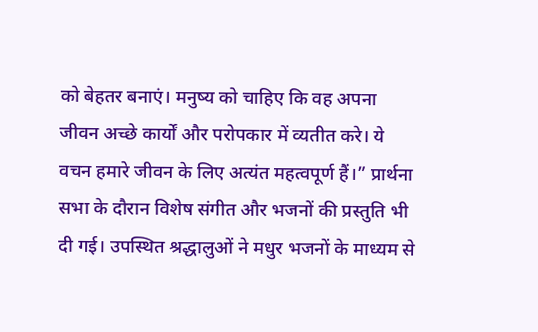को बेहतर बनाएं। मनुष्य को चाहिए कि वह अपना जीवन अच्छे कार्यों और परोपकार में व्यतीत करे। ये वचन हमारे जीवन के लिए अत्यंत महत्वपूर्ण हैं।” प्रार्थना सभा के दौरान विशेष संगीत और भजनों की प्रस्तुति भी दी गई। उपस्थित श्रद्धालुओं ने मधुर भजनों के माध्यम से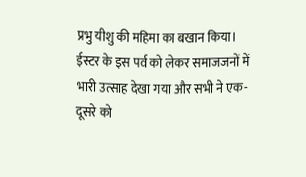प्रभु यीशु की महिमा का बखान किया। ईस्टर के इस पर्व को लेकर समाजजनों में भारी उत्साह देखा गया और सभी ने एक-दूसरे को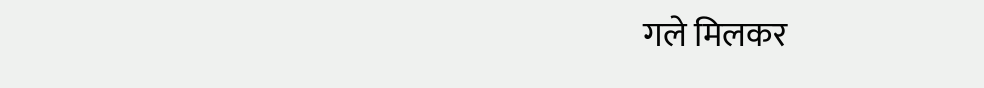गले मिलकर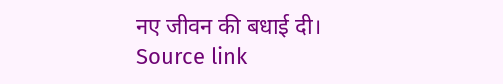नए जीवन की बधाई दी।
Source link